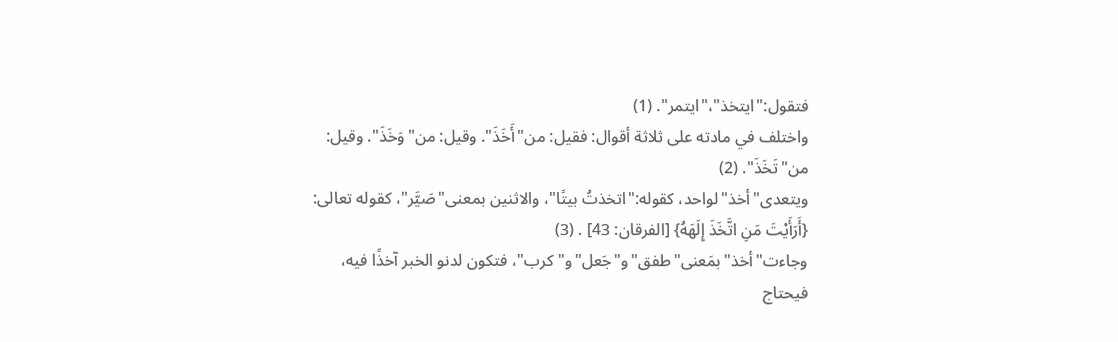فتقول:"ايتخذ"،"ايتمر". (1)
واختلف في مادته على ثلاثة أقوال: فقيل: من"أَخَذَ". وقيل: من"وَخَذَ". وقيل: من"تَخَذَ". (2)
ويتعدى"أخذ"لواحد، كقوله:"اتخذتُ بيتًا"، والاثنين بمعنى"صَيَّر"، كقوله تعالى: {أَرَأَيْتَ مَنِ اتَّخَذَ إِلَهَهُ} [الفرقان: 43] . (3)
وجاءت"أخذ"بمَعنى"طفق"و"جَعل"و"كرب"، فتكون لدنو الخبر آخذًا فيه، فيحتاج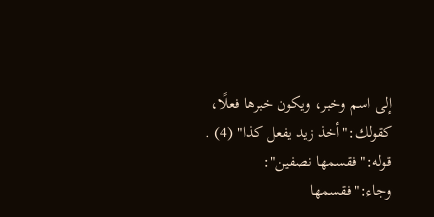إلى اسم وخبر، ويكون خبرها فعلًا، كقولك:"أخذ زيد يفعل كذا" (4) .
قوله:"فقسمها نصفين": وجاء:"فقسمها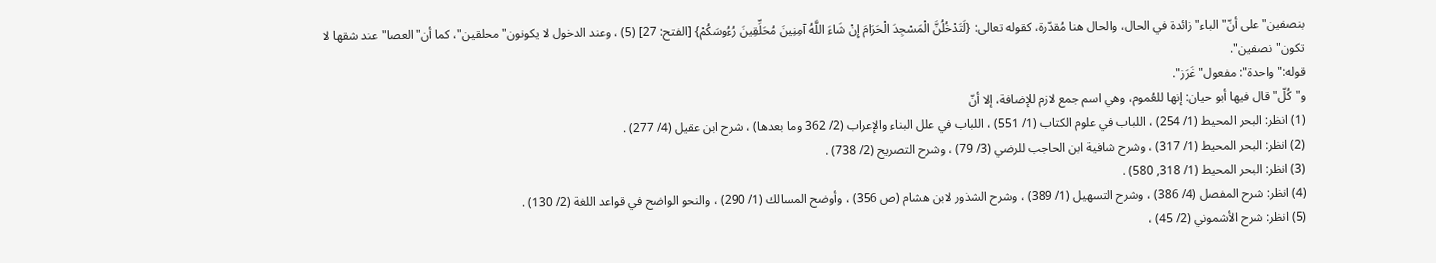بنصفين"على أنّ"الباء"زائدة في الحال، والحال هنا مُقدّرة، كقوله تعالى: {لَتَدْخُلُنَّ الْمَسْجِدَ الْحَرَامَ إِنْ شَاءَ اللَّهُ آمِنِينَ مُحَلِّقِينَ رُءُوسَكُمْ} [الفتح: 27] (5) ، وعند الدخول لا يكونون"محلقين"، كما أن"العصا"عند شقها لا تكون"نصفين".
قوله:"واحدة": مفعول"غَرَز".
و"كُلّ"قال فيها أبو حيان: إنها للعُموم، وهي اسم جمع لازم للإضافة، إلا أنّ
(1) انظر: البحر المحيط (1/ 254) ، اللباب في علوم الكتاب (1/ 551) ، اللباب في علل البناء والإعراب (2/ 362 وما بعدها) ، شرح ابن عقيل (4/ 277) .
(2) انظر: البحر المحيط (1/ 317) ، وشرح شافية ابن الحاجب للرضي (3/ 79) ، وشرح التصريح (2/ 738) .
(3) انظر: البحر المحيط (1/ 318, 580) .
(4) انظر: شرح المفصل (4/ 386) ، وشرح التسهيل (1/ 389) ، وشرح الشذور لابن هشام (ص 356) ، وأوضح المسالك (1/ 290) ، والنحو الواضح في قواعد اللغة (2/ 130) .
(5) انظر: شرح الأشموني (2/ 45) ،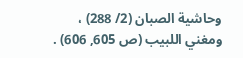وحاشية الصبان (2/ 288) ، ومغني اللبيب (ص 605, 606) .